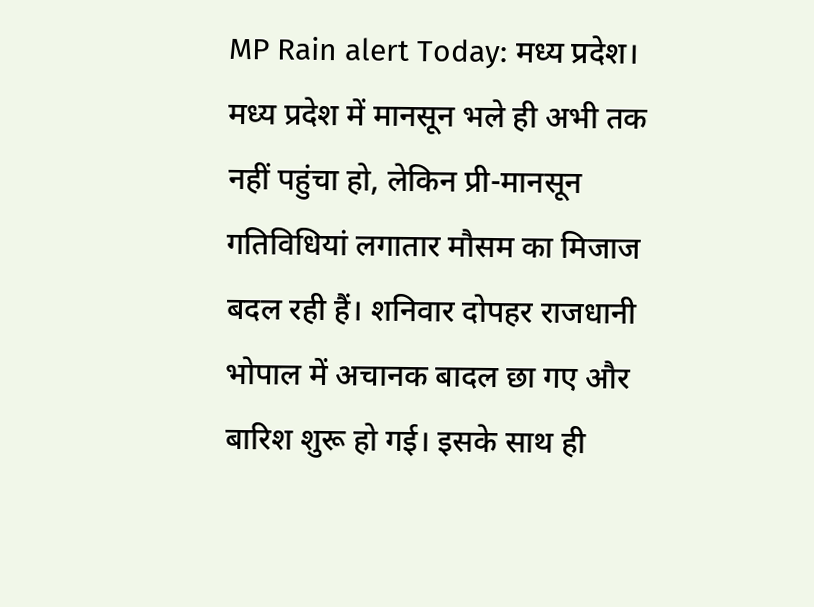MP Rain alert Today: मध्य प्रदेश। मध्य प्रदेश में मानसून भले ही अभी तक नहीं पहुंचा हो, लेकिन प्री-मानसून गतिविधियां लगातार मौसम का मिजाज बदल रही हैं। शनिवार दोपहर राजधानी भोपाल में अचानक बादल छा गए और बारिश शुरू हो गई। इसके साथ ही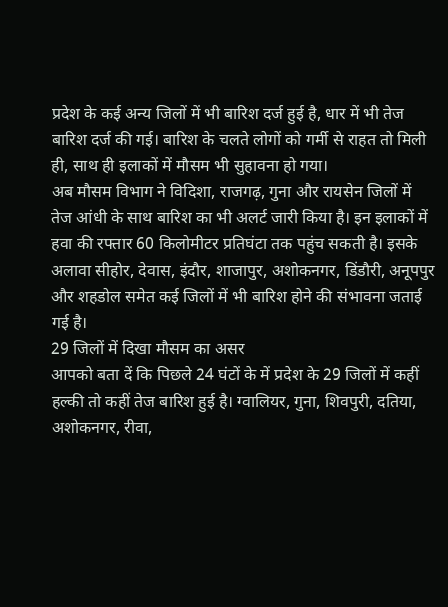प्रदेश के कई अन्य जिलों में भी बारिश दर्ज हुई है, धार में भी तेज बारिश दर्ज की गई। बारिश के चलते लोगों को गर्मी से राहत तो मिली ही, साथ ही इलाकों में मौसम भी सुहावना हो गया।
अब मौसम विभाग ने विदिशा, राजगढ़, गुना और रायसेन जिलों में तेज आंधी के साथ बारिश का भी अलर्ट जारी किया है। इन इलाकों में हवा की रफ्तार 60 किलोमीटर प्रतिघंटा तक पहुंच सकती है। इसके अलावा सीहोर, देवास, इंदौर, शाजापुर, अशोकनगर, डिंडौरी, अनूपपुर और शहडोल समेत कई जिलों में भी बारिश होने की संभावना जताई गई है।
29 जिलों में दिखा मौसम का असर
आपको बता दें कि पिछले 24 घंटों के में प्रदेश के 29 जिलों में कहीं हल्की तो कहीं तेज बारिश हुई है। ग्वालियर, गुना, शिवपुरी, दतिया, अशोकनगर, रीवा,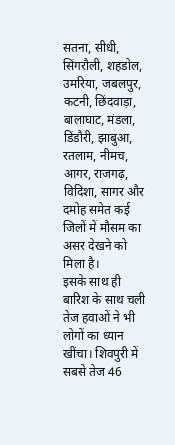सतना, सीधी, सिंगरौली, शहडोल, उमरिया, जबलपुर, कटनी, छिंदवाड़ा, बालाघाट, मंडला, डिंडौरी, झाबुआ, रतलाम, नीमच, आगर, राजगढ़, विदिशा, सागर और दमोह समेत कई जिलों में मौसम का असर देखने को मिला है।
इसके साथ ही बारिश के साथ चली तेज हवाओं ने भी लोगों का ध्यान खींचा। शिवपुरी में सबसे तेज 46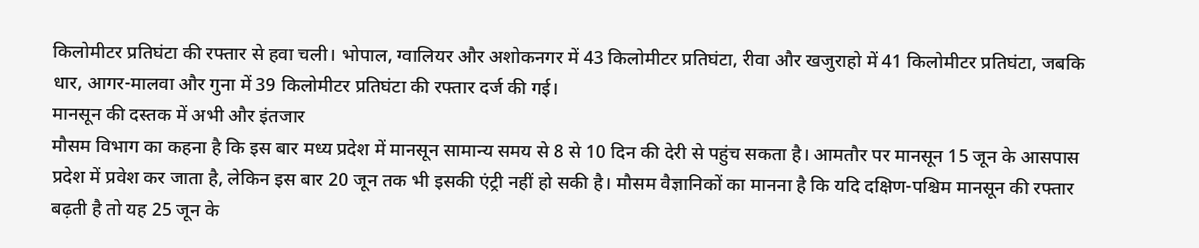किलोमीटर प्रतिघंटा की रफ्तार से हवा चली। भोपाल, ग्वालियर और अशोकनगर में 43 किलोमीटर प्रतिघंटा, रीवा और खजुराहो में 41 किलोमीटर प्रतिघंटा, जबकि धार, आगर-मालवा और गुना में 39 किलोमीटर प्रतिघंटा की रफ्तार दर्ज की गई।
मानसून की दस्तक में अभी और इंतजार
मौसम विभाग का कहना है कि इस बार मध्य प्रदेश में मानसून सामान्य समय से 8 से 10 दिन की देरी से पहुंच सकता है। आमतौर पर मानसून 15 जून के आसपास प्रदेश में प्रवेश कर जाता है, लेकिन इस बार 20 जून तक भी इसकी एंट्री नहीं हो सकी है। मौसम वैज्ञानिकों का मानना है कि यदि दक्षिण-पश्चिम मानसून की रफ्तार बढ़ती है तो यह 25 जून के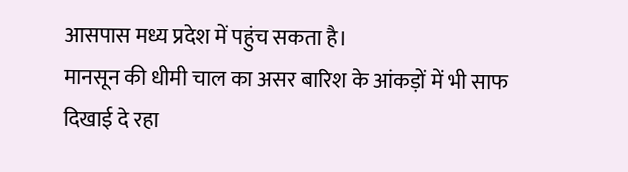आसपास मध्य प्रदेश में पहुंच सकता है।
मानसून की धीमी चाल का असर बारिश के आंकड़ों में भी साफ दिखाई दे रहा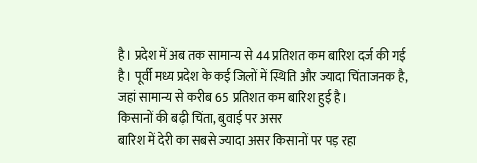है। प्रदेश में अब तक सामान्य से 44 प्रतिशत कम बारिश दर्ज की गई है। पूर्वी मध्य प्रदेश के कई जिलों में स्थिति और ज्यादा चिंताजनक है, जहां सामान्य से करीब 65 प्रतिशत कम बारिश हुई है।
किसानों की बढ़ी चिंता, बुवाई पर असर
बारिश में देरी का सबसे ज्यादा असर किसानों पर पड़ रहा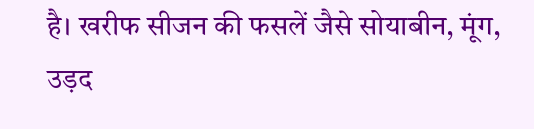है। खरीफ सीजन की फसलें जैसे सोयाबीन, मूंग, उड़द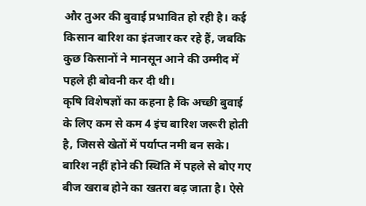और तुअर की बुवाई प्रभावित हो रही है। कई किसान बारिश का इंतजार कर रहे हैं, जबकि कुछ किसानों ने मानसून आने की उम्मीद में पहले ही बोवनी कर दी थी।
कृषि विशेषज्ञों का कहना है कि अच्छी बुवाई के लिए कम से कम 4 इंच बारिश जरूरी होती है, जिससे खेतों में पर्याप्त नमी बन सके। बारिश नहीं होने की स्थिति में पहले से बोए गए बीज खराब होने का खतरा बढ़ जाता है। ऐसे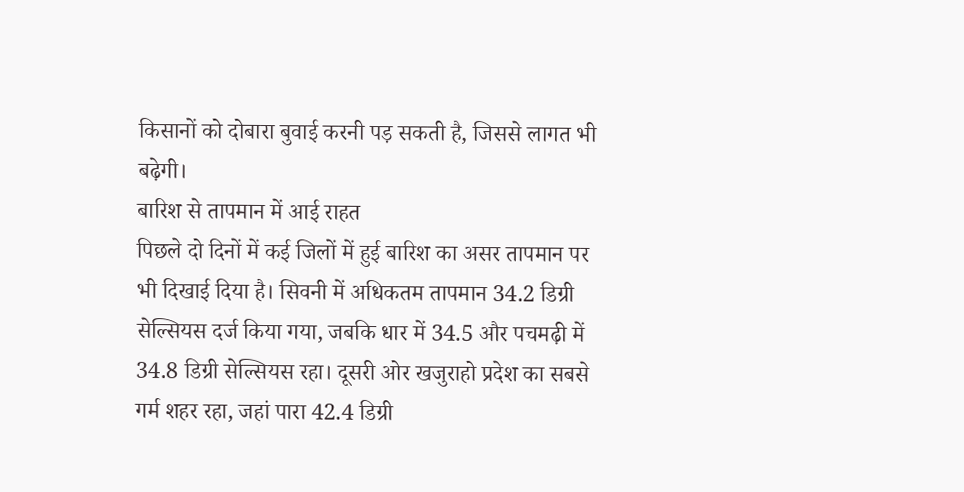किसानों को दोबारा बुवाई करनी पड़ सकती है, जिससे लागत भी बढ़ेगी।
बारिश से तापमान में आई राहत
पिछले दो दिनों में कई जिलों में हुई बारिश का असर तापमान पर भी दिखाई दिया है। सिवनी में अधिकतम तापमान 34.2 डिग्री सेल्सियस दर्ज किया गया, जबकि धार में 34.5 और पचमढ़ी में 34.8 डिग्री सेल्सियस रहा। दूसरी ओर खजुराहो प्रदेश का सबसे गर्म शहर रहा, जहां पारा 42.4 डिग्री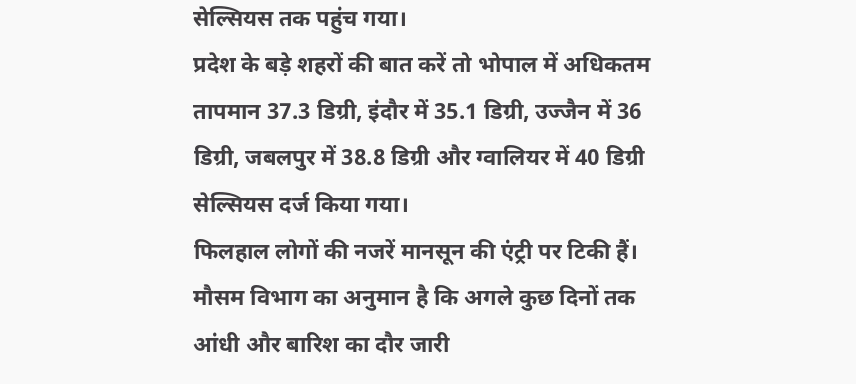सेल्सियस तक पहुंच गया।
प्रदेश के बड़े शहरों की बात करें तो भोपाल में अधिकतम तापमान 37.3 डिग्री, इंदौर में 35.1 डिग्री, उज्जैन में 36 डिग्री, जबलपुर में 38.8 डिग्री और ग्वालियर में 40 डिग्री सेल्सियस दर्ज किया गया।
फिलहाल लोगों की नजरें मानसून की एंट्री पर टिकी हैं। मौसम विभाग का अनुमान है कि अगले कुछ दिनों तक आंधी और बारिश का दौर जारी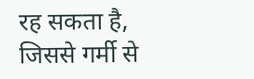रह सकता है, जिससे गर्मी से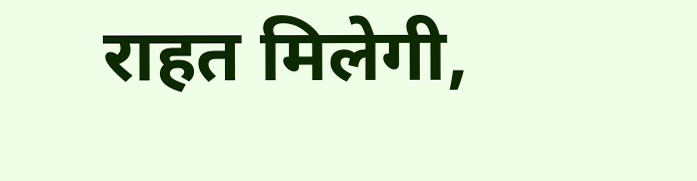राहत मिलेगी,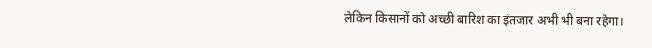लेकिन किसानों को अच्छी बारिश का इंतजार अभी भी बना रहेगा।